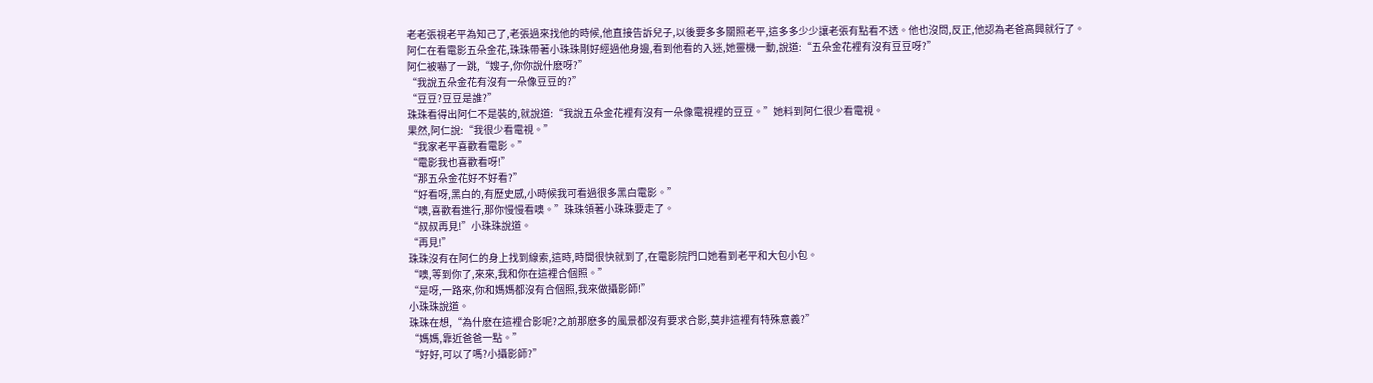老老張視老平為知己了,老張過來找他的時候,他直接告訴兒子,以後要多多關照老平,這多多少少讓老張有點看不透。他也沒問,反正,他認為老爸高興就行了。
阿仁在看電影五朵金花,珠珠帶著小珠珠剛好經過他身邊,看到他看的入迷,她靈機一動,說道:“五朵金花裡有沒有豆豆呀?”
阿仁被嚇了一跳,“嫂子,你你說什麽呀?”
“我說五朵金花有沒有一朵像豆豆的?”
“豆豆?豆豆是誰?”
珠珠看得出阿仁不是裝的,就說道:“我說五朵金花裡有沒有一朵像電視裡的豆豆。”她料到阿仁很少看電視。
果然,阿仁說:“我很少看電視。”
“我家老平喜歡看電影。”
“電影我也喜歡看呀!”
“那五朵金花好不好看?”
“好看呀,黑白的,有歷史感,小時候我可看過很多黑白電影。”
“噢,喜歡看進行,那你慢慢看噢。”珠珠領著小珠珠要走了。
“叔叔再見!”小珠珠說道。
“再見!”
珠珠沒有在阿仁的身上找到線索,這時,時間很快就到了,在電影院門口她看到老平和大包小包。
“噢,等到你了,來來,我和你在這裡合個照。”
“是呀,一路來,你和媽媽都沒有合個照,我來做攝影師!”
小珠珠說道。
珠珠在想,“為什麽在這裡合影呢?之前那麽多的風景都沒有要求合影,莫非這裡有特殊意義?”
“媽媽,靠近爸爸一點。”
“好好,可以了嗎?小攝影師?”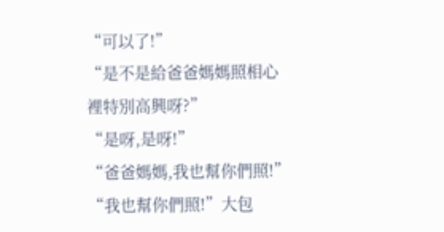“可以了!”
“是不是給爸爸媽媽照相心裡特別高興呀?”
“是呀,是呀!”
“爸爸媽媽,我也幫你們照!”
“我也幫你們照!”大包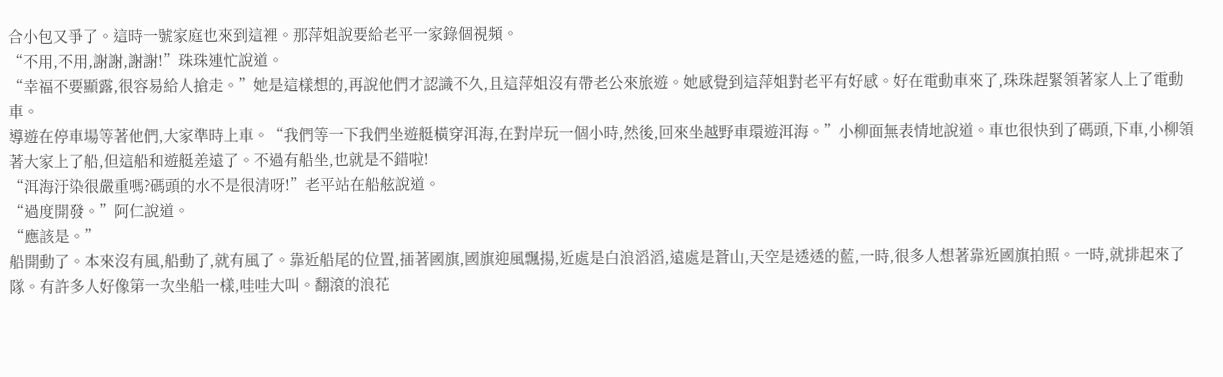合小包又爭了。這時一號家庭也來到這裡。那萍姐說要給老平一家錄個視頻。
“不用,不用,謝謝,謝謝!”珠珠連忙說道。
“幸福不要顯露,很容易給人搶走。”她是這樣想的,再說他們才認識不久,且這萍姐沒有帶老公來旅遊。她感覺到這萍姐對老平有好感。好在電動車來了,珠珠趕緊領著家人上了電動車。
導遊在停車場等著他們,大家準時上車。“我們等一下我們坐遊艇橫穿洱海,在對岸玩一個小時,然後,回來坐越野車環遊洱海。”小柳面無表情地說道。車也很快到了碼頭,下車,小柳領著大家上了船,但這船和遊艇差遠了。不過有船坐,也就是不錯啦!
“洱海汙染很嚴重嗎?碼頭的水不是很清呀!”老平站在船舷說道。
“過度開發。”阿仁說道。
“應該是。”
船開動了。本來沒有風,船動了,就有風了。靠近船尾的位置,插著國旗,國旗迎風飄揚,近處是白浪滔滔,遠處是蒼山,天空是透透的藍,一時,很多人想著靠近國旗拍照。一時,就排起來了隊。有許多人好像第一次坐船一樣,哇哇大叫。翻滾的浪花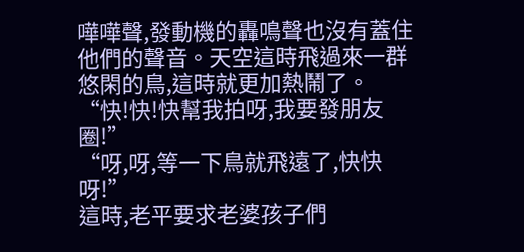嘩嘩聲,發動機的轟鳴聲也沒有蓋住他們的聲音。天空這時飛過來一群悠閑的鳥,這時就更加熱鬧了。
“快!快!快幫我拍呀,我要發朋友圈!”
“呀,呀,等一下鳥就飛遠了,快快呀!”
這時,老平要求老婆孩子們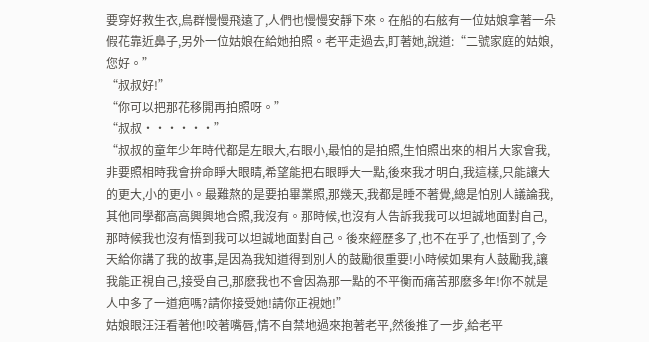要穿好救生衣,鳥群慢慢飛遠了,人們也慢慢安靜下來。在船的右舷有一位姑娘拿著一朵假花靠近鼻子,另外一位姑娘在給她拍照。老平走過去,盯著她,說道:“二號家庭的姑娘,您好。”
“叔叔好!”
“你可以把那花移開再拍照呀。”
“叔叔······”
“叔叔的童年少年時代都是左眼大,右眼小,最怕的是拍照,生怕照出來的相片大家會我,非要照相時我會拚命睜大眼睛,希望能把右眼睜大一點,後來我才明白,我這樣,只能讓大的更大,小的更小。最難熬的是要拍畢業照,那幾天,我都是睡不著覺,總是怕別人議論我,其他同學都高高興興地合照,我沒有。那時候,也沒有人告訴我我可以坦誠地面對自己,那時候我也沒有悟到我可以坦誠地面對自己。後來經歷多了,也不在乎了,也悟到了,今天給你講了我的故事,是因為我知道得到別人的鼓勵很重要!小時候如果有人鼓勵我,讓我能正視自己,接受自己,那麽我也不會因為那一點的不平衡而痛苦那麽多年!你不就是人中多了一道疤嗎?請你接受她!請你正視她!”
姑娘眼汪汪看著他!咬著嘴唇,情不自禁地過來抱著老平,然後推了一步,給老平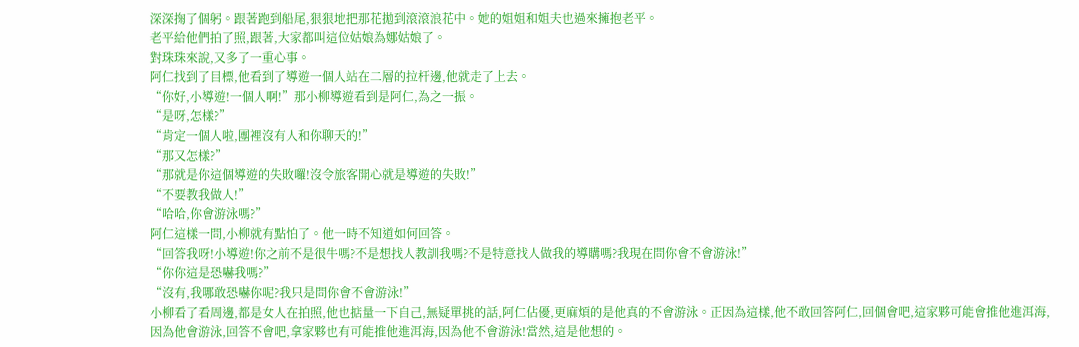深深掬了個躬。跟著跑到船尾,狠狠地把那花拋到滾滾浪花中。她的姐姐和姐夫也過來擁抱老平。
老平給他們拍了照,跟著,大家都叫這位姑娘為娜姑娘了。
對珠珠來說,又多了一重心事。
阿仁找到了目標,他看到了導遊一個人站在二層的拉杆邊,他就走了上去。
“你好,小導遊!一個人啊!”那小柳導遊看到是阿仁,為之一振。
“是呀,怎樣?”
“肯定一個人啦,團裡沒有人和你聊天的!”
“那又怎樣?”
“那就是你這個導遊的失敗囉!沒令旅客開心就是導遊的失敗!”
“不要教我做人!”
“哈哈,你會游泳嗎?”
阿仁這樣一問,小柳就有點怕了。他一時不知道如何回答。
“回答我呀!小導遊!你之前不是很牛嗎?不是想找人教訓我嗎?不是特意找人做我的導購嗎?我現在問你會不會游泳!”
“你你這是恐嚇我嗎?”
“沒有,我哪敢恐嚇你呢?我只是問你會不會游泳!”
小柳看了看周邊,都是女人在拍照,他也掂量一下自己,無疑單挑的話,阿仁佔優,更麻煩的是他真的不會游泳。正因為這樣,他不敢回答阿仁,回個會吧,這家夥可能會推他進洱海,因為他會游泳,回答不會吧,拿家夥也有可能推他進洱海,因為他不會游泳!當然,這是他想的。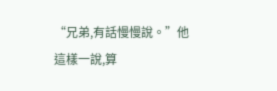“兄弟,有話慢慢說。”他這樣一說,算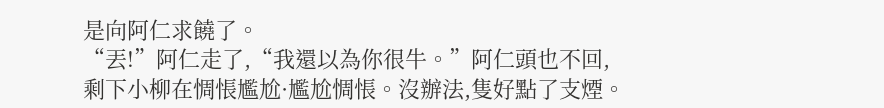是向阿仁求饒了。
“丟!”阿仁走了,“我還以為你很牛。”阿仁頭也不回,剩下小柳在惆悵尷尬·尷尬惆悵。沒辦法,隻好點了支煙。